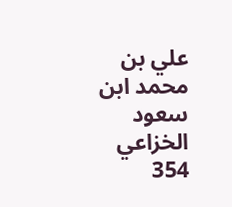علي بن محمد ابن سعود الخزاعي
354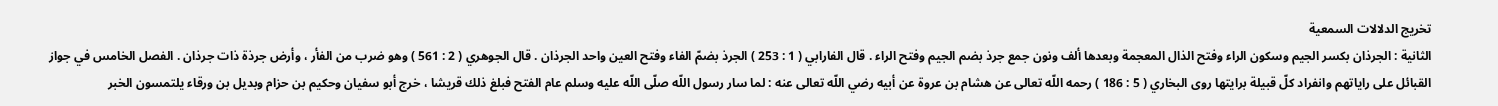تخريج الدلالات السمعية
الثانية : الجرذان بكسر الجيم وسكون الراء وفتح الذال المعجمة وبعدها ألف ونون جمع جرذ بضم الجيم وفتح الراء . قال الفارابي ( 1 : 253 ) الجرذ بضمّ الفاء وفتح العين واحد الجرذان . قال الجوهري ( 2 : 561 ) وهو ضرب من الفأر ، وأرض جرذة ذات جرذان . الفصل الخامس في جواز القبائل على راياتهم وانفراد كلّ قبيلة برايتها روى البخاري ( 5 : 186 ) رحمه اللّه تعالى عن هشام بن عروة عن أبيه رضي اللّه تعالى عنه : لما سار رسول اللّه صلّى اللّه عليه وسلم عام الفتح فبلغ ذلك قريشا ، خرج أبو سفيان وحكيم بن حزام وبديل بن ورقاء يلتمسون الخبر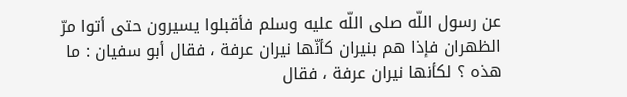عن رسول اللّه صلى اللّه عليه وسلم فأقبلوا يسيرون حتى أتوا مرّ الظهران فإذا هم بنيران كأنّها نيران عرفة ، فقال أبو سفيان : ما هذه ؟ لكأنها نيران عرفة ، فقال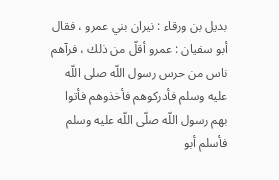بديل بن ورقاء : نيران بني عمرو ، فقال أبو سفيان : عمرو أقلّ من ذلك ، فرآهم ناس من حرس رسول اللّه صلى اللّه عليه وسلم فأدركوهم فأخذوهم فأتوا بهم رسول اللّه صلّى اللّه عليه وسلم فأسلم أبو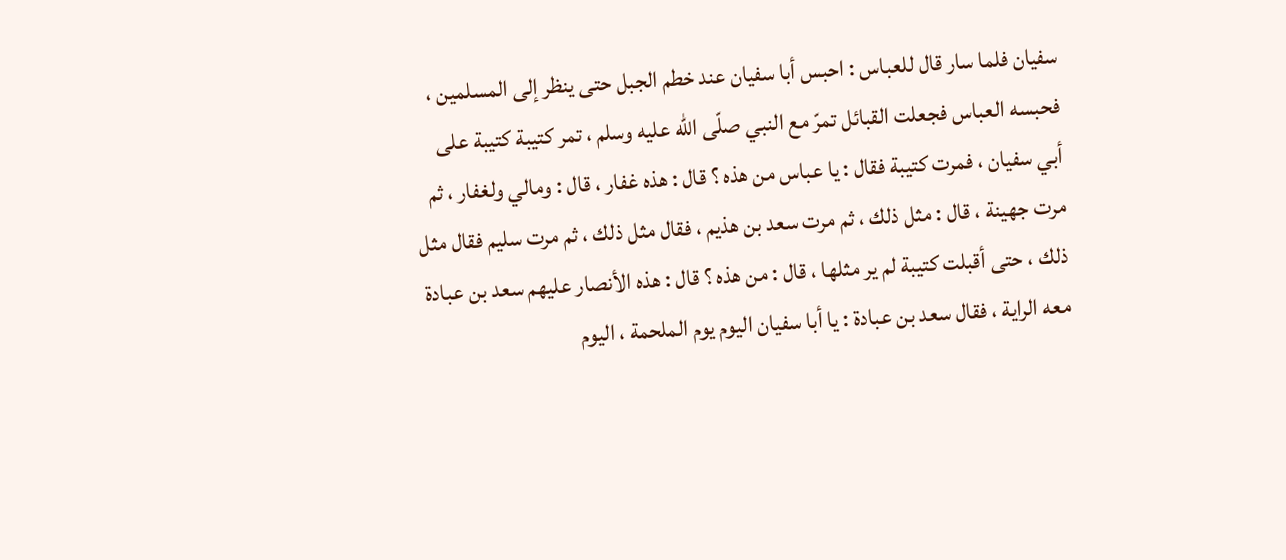سفيان فلما سار قال للعباس : احبس أبا سفيان عند خطم الجبل حتى ينظر إلى المسلمين ، فحبسه العباس فجعلت القبائل تمرّ مع النبي صلّى اللّه عليه وسلم ، تمر كتيبة كتيبة على أبي سفيان ، فمرت كتيبة فقال : يا عباس من هذه ؟ قال : هذه غفار ، قال : ومالي ولغفار ، ثم مرت جهينة ، قال : مثل ذلك ، ثم مرت سعد بن هذيم ، فقال مثل ذلك ، ثم مرت سليم فقال مثل ذلك ، حتى أقبلت كتيبة لم ير مثلها ، قال : من هذه ؟ قال : هذه الأنصار عليهم سعد بن عبادة معه الراية ، فقال سعد بن عبادة : يا أبا سفيان اليوم يوم الملحمة ، اليوم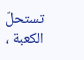تستحلّ الكعبة ،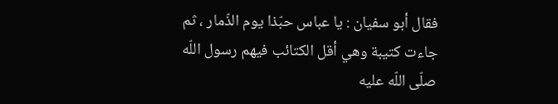فقال أبو سفيان : يا عباس حبّذا يوم الذّمار ، ثم جاءت كتيبة وهي أقل الكتائب فيهم رسول اللّه صلّى اللّه عليه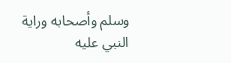وسلم وأصحابه وراية النبي عليه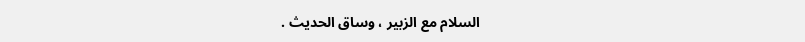السلام مع الزبير ، وساق الحديث .